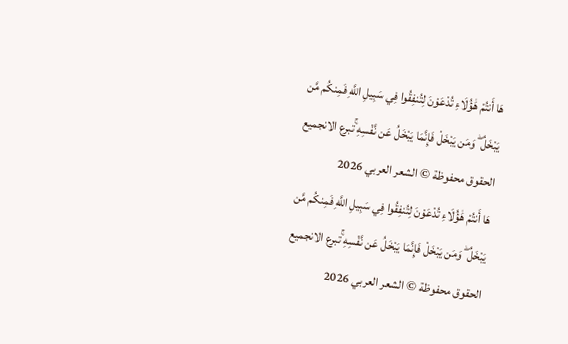هَا أَنتُمْ هَٰؤُلَاءِ تُدْعَوْنَ لِتُنفِقُوا فِي سَبِيلِ اللَّهِ فَمِنكُم مَّن يَبْخَلُ ۖ وَمَن يَبْخَلْ فَإِنَّمَا يَبْخَلُ عَن نَّفْسِهِ ۚتبرع الانجميع الحقوق محفوظة © الشعر العربي 2026
هَا أَنتُمْ هَٰؤُلَاءِ تُدْعَوْنَ لِتُنفِقُوا فِي سَبِيلِ اللَّهِ فَمِنكُم مَّن يَبْخَلُ ۖ وَمَن يَبْخَلْ فَإِنَّمَا يَبْخَلُ عَن نَّفْسِهِ ۚتبرع الانجميع الحقوق محفوظة © الشعر العربي 2026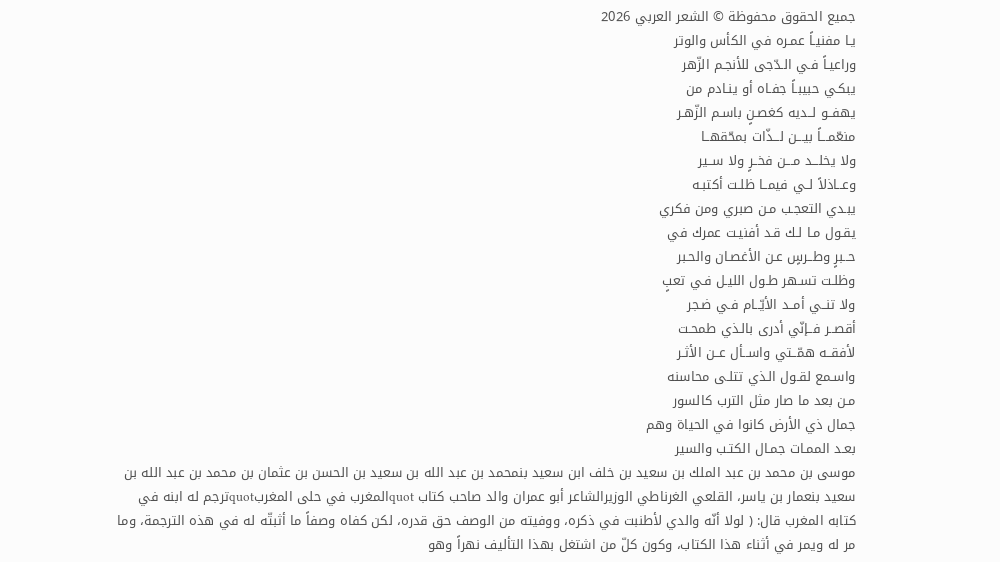جميع الحقوق محفوظة © الشعر العربي 2026
يـا مفنيـاً عمـره في الكأس والوتر
وراعيـاً فـي الـدّجى للأنجـم الزّهر
يبكـي حبيبـاً جفـاه أو ينـادم من
يهفــو لــديه كغصـنٍ باسـم الزّهـر
منعّمـــاً بيـــن لـــذّات بمحّقهــا
ولا يخلـــد مـــن فخــرٍ ولا ســير
وعــاذلاً لــي فيمــا ظلـت أكتبـه
يبـدي التعجـب مـن صبري ومن فكري
يقـول مـا لـك قـد أفنيـت عمرك في
حــبرٍ وطــرسٍ عـن الأغصـان والحـبر
وظلـت تسـهر طـول الليـل فـي تعبٍ
ولا تنــي أمــد الأيّــام فـي ضـجر
أقصــر فــإنّي أدرى بالـذي طمحـت
لأفقــه همّــتي واســأل عــن الأثـر
واسـمع لقـول الـذي تتلـى محاسنه
مـن بعد ما صار مثل الترب كالسور
جمال ذي الأرض كانوا في الحياة وهم
بعـد الممـات جمـال الكتـب والسير
موسى بن محمد بن عبد الملك بن سعيد بن خلف ابن سعيد بنمحمد بن عبد الله بن سعيد بن الحسن بن عثمان بن محمد بن عبد الله بن سعيد بنعمار بن ياسر، القلعي الغرناطي الوزيرالشاعر أبو عمران والد صاحب كتاب quotالمغرب في حلى المغربquotترجم له ابنه في كتابه المغرب قال: ( لولا أنّه والدي لأطنبت في ذكره، ووفيته من الوصف حق قدره، لكن كفاه وصفاً ما أثبتّه له في هذه الترجمة، وما مر له ويمر في أثناء هذا الكتاب، وكون كلّ من اشتغل بهذا التأليف نهراً وهو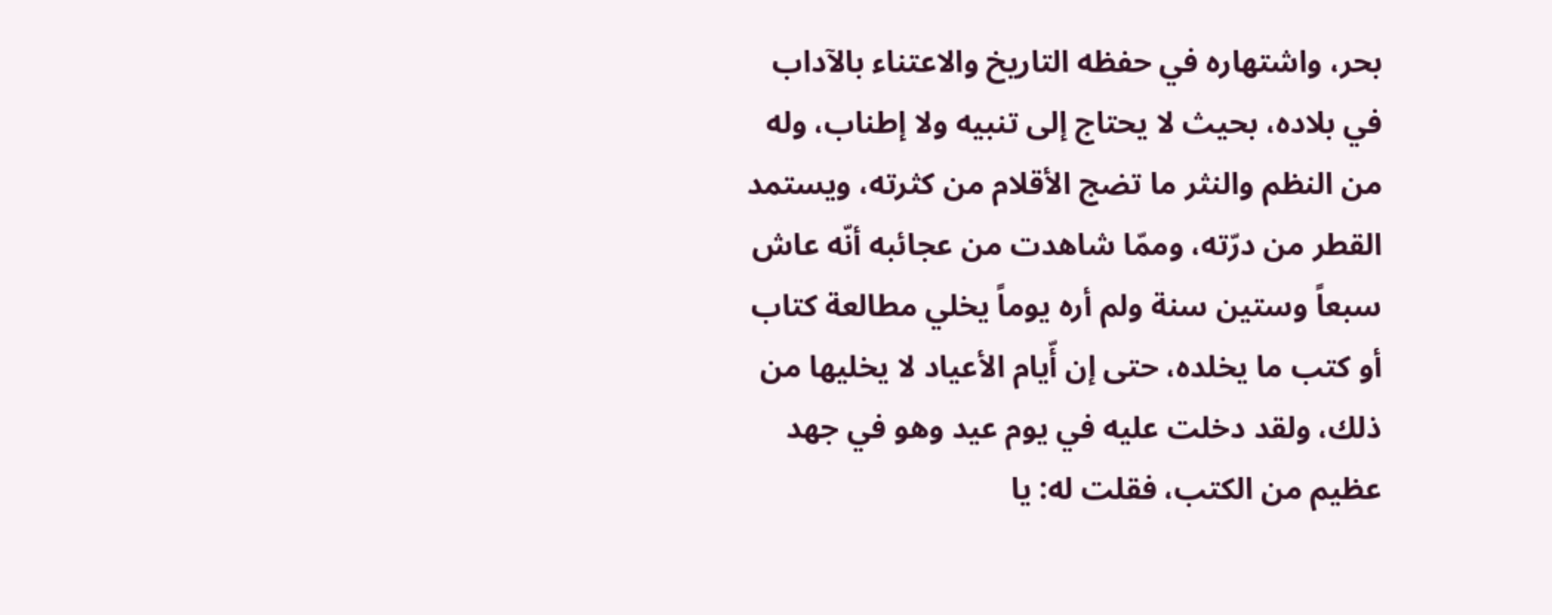بحر، واشتهاره في حفظه التاريخ والاعتناء بالآداب في بلاده، بحيث لا يحتاج إلى تنبيه ولا إطناب، وله من النظم والنثر ما تضج الأقلام من كثرته، ويستمد القطر من درّته، وممّا شاهدت من عجائبه أنّه عاش سبعاً وستين سنة ولم أره يوماً يخلي مطالعة كتاب أو كتب ما يخلده، حتى إن أّيام الأعياد لا يخليها من ذلك، ولقد دخلت عليه في يوم عيد وهو في جهد عظيم من الكتب، فقلت له: يا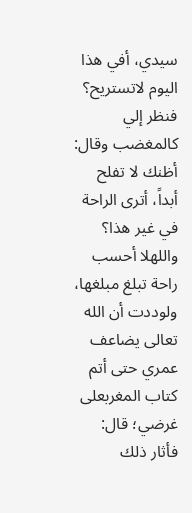سيدي، أفي هذا اليوم لاتستريح؟ فنظر إلي كالمغضب وقال: أظنك لا تفلح أبداً، أترى الراحة في غير هذا؟ واللهلا أحسب راحة تبلغ مبلغها، ولوددت أن الله تعالى يضاعف عمري حتى أتم كتاب المغربعلى غرضي؛ قال: فأثار ذلك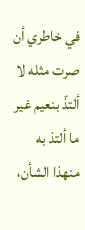في خاطري أن صرت مثله لا ألتذّ بنعيم غير ما ألتذ به منهذا الشأن،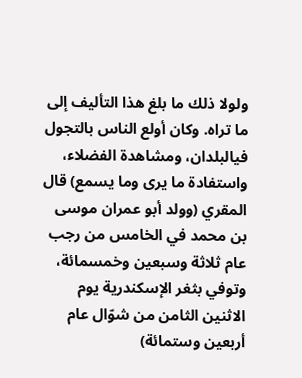ولولا ذلك ما بلغ هذا التأليف إلى ما تراه. وكان أولع الناس بالتجول فيالبلدان، ومشاهدة الفضلاء، واستفادة ما يرى وما يسمع) قال المقري (وولد أبو عمران موسى بن محمد في الخامس من رجب عام ثلاثة وسبعين وخمسمائة، وتوفي بثغر الإسكندرية يوم الاثنين الثامن من شوّال عام أربعين وستمائة)